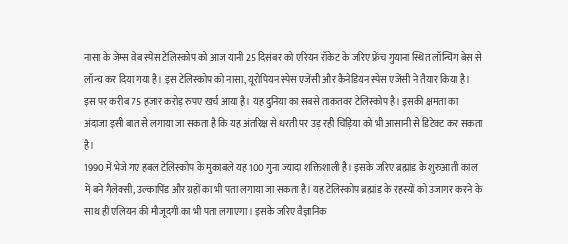नासा के जेम्स वेब स्पेस टेलिस्कोप को आज यानी 25 दिसंबर को एरियन रॉकेट के जरिए फ्रेंच गुयाना स्थित लॉन्चिंग बेस से लॉन्च कर दिया गया है। इस टेलिस्कोप को नासा, यूरोपियन स्पेस एजेंसी और कैनेडियन स्पेस एजेंसी ने तैयार किया है। इस पर करीब 75 हजार करोड़ रुपए खर्च आया है। यह दुनिया का सबसे ताकतवर टेलिस्कोप है। इसकी क्षमता का अंदाजा इसी बात से लगाया जा सकता है कि यह अंतरिक्ष से धरती पर उड़ रही चिड़िया को भी आसानी से डिटेक्ट कर सकता है।
1990 में भेजे गए हबल टेलिस्कोप के मुकाबले यह 100 गुना ज्यादा शक्तिशाली है। इसके जरिए ब्रह्मांड के शुरुआती काल में बने गैलेक्सी, उल्कापिंड और ग्रहों का भी पता लगाया जा सकता है। यह टेलिस्कोप ब्रह्मांड के रहस्यों को उजागर करने के साथ ही एलियन की मौजूदगी का भी पता लगाएगा। इसके जरिए वैज्ञानिक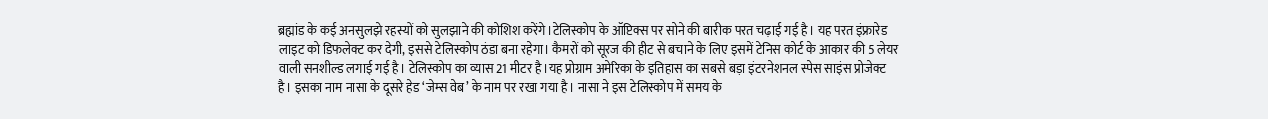ब्रह्मांड के कई अनसुलझे रहस्यों को सुलझाने की कोशिश करेंगे।टेलिस्कोप के ऑप्टिक्स पर सोने की बारीक परत चढ़ाई गई है। यह परत इंफ्रारेड लाइट को डिफलेक्ट कर देगी, इससे टेलिस्कोप ठंडा बना रहेगा। कैमरों को सूरज की हीट से बचाने के लिए इसमें टेनिस कोर्ट के आकार की 5 लेयर वाली सनशील्ड लगाई गई है। टेलिस्कोप का व्यास 21 मीटर है।यह प्रोग्राम अमेरिका के इतिहास का सबसे बड़ा इंटरनेशनल स्पेस साइंस प्रोजेक्ट है। इसका नाम नासा के दूसरे हेड ‘जेम्स वेब’ के नाम पर रखा गया है। नासा ने इस टेलिस्कोप में समय के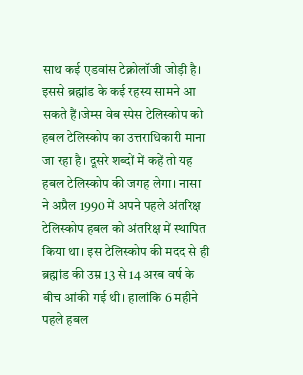साथ कई एडवांस टेक्नोलॉजी जोड़ी है। इससे ब्रह्मांड के कई रहस्य सामने आ सकते हैं।जेम्स वेब स्पेस टेलिस्कोप को हबल टेलिस्कोप का उत्तराधिकारी माना जा रहा है। दूसरे शब्दों में कहें तो यह हबल टेलिस्कोप की जगह लेगा। नासा ने अप्रैल 1990 में अपने पहले अंतरिक्ष टेलिस्कोप हबल को अंतरिक्ष में स्थापित किया था। इस टेलिस्कोप की मदद से ही ब्रह्मांड की उम्र 13 से 14 अरब वर्ष के बीच आंकी गई थी। हालांकि 6 महीने पहले हबल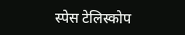स्पेस टेलिस्कोप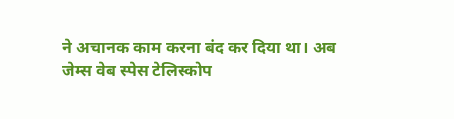ने अचानक काम करना बंद कर दिया था। अब जेम्स वेब स्पेस टेलिस्कोप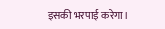इसकी भरपाई करेगा।